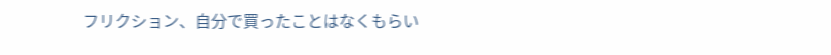フリクション、自分で買ったことはなくもらい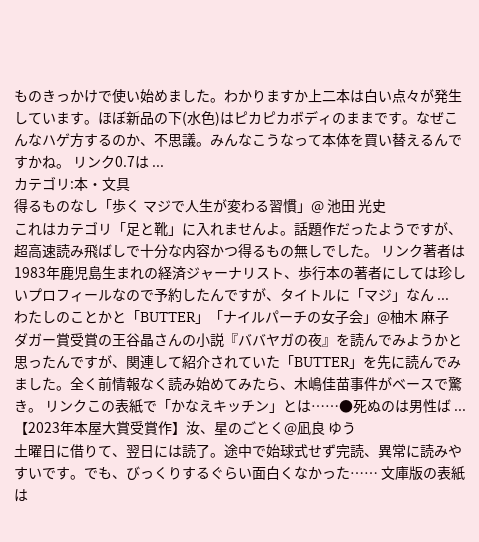ものきっかけで使い始めました。わかりますか上二本は白い点々が発生しています。ほぼ新品の下(水色)はピカピカボディのままです。なぜこんなハゲ方するのか、不思議。みんなこうなって本体を買い替えるんですかね。 リンク0.7は ...
カテゴリ:本・文具
得るものなし「歩く マジで人生が変わる習慣」@ 池田 光史
これはカテゴリ「足と靴」に入れませんよ。話題作だったようですが、超高速読み飛ばしで十分な内容かつ得るもの無しでした。 リンク著者は1983年鹿児島生まれの経済ジャーナリスト、歩行本の著者にしては珍しいプロフィールなので予約したんですが、タイトルに「マジ」なん ...
わたしのことかと「BUTTER」「ナイルパーチの女子会」@柚木 麻子
ダガー賞受賞の王谷晶さんの小説『ババヤガの夜』を読んでみようかと思ったんですが、関連して紹介されていた「BUTTER」を先に読んでみました。全く前情報なく読み始めてみたら、木嶋佳苗事件がベースで驚き。 リンクこの表紙で「かなえキッチン」とは……●死ぬのは男性ば ...
【2023年本屋大賞受賞作】汝、星のごとく@凪良 ゆう
土曜日に借りて、翌日には読了。途中で始球式せず完読、異常に読みやすいです。でも、びっくりするぐらい面白くなかった…… 文庫版の表紙は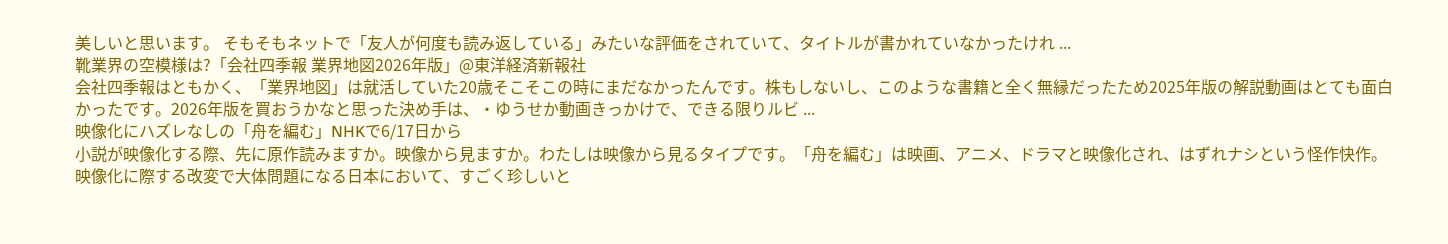美しいと思います。 そもそもネットで「友人が何度も読み返している」みたいな評価をされていて、タイトルが書かれていなかったけれ ...
靴業界の空模様は?「会社四季報 業界地図2026年版」@東洋経済新報社
会社四季報はともかく、「業界地図」は就活していた20歳そこそこの時にまだなかったんです。株もしないし、このような書籍と全く無縁だったため2025年版の解説動画はとても面白かったです。2026年版を買おうかなと思った決め手は、・ゆうせか動画きっかけで、できる限りルビ ...
映像化にハズレなしの「舟を編む」NHKで6/17日から
小説が映像化する際、先に原作読みますか。映像から見ますか。わたしは映像から見るタイプです。「舟を編む」は映画、アニメ、ドラマと映像化され、はずれナシという怪作快作。映像化に際する改変で大体問題になる日本において、すごく珍しいと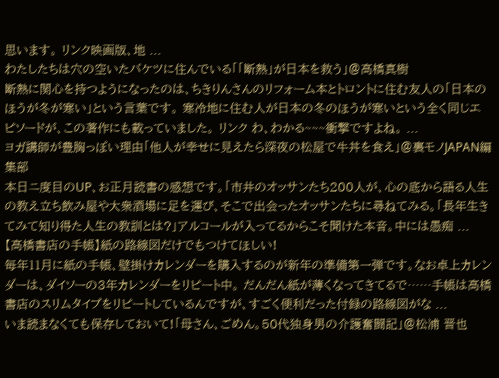思います。 リンク映画版、地 ...
わたしたちは穴の空いたバケツに住んでいる「「断熱」が日本を救う」@高橋真樹
断熱に関心を持つようになったのは、ちきりんさんのリフォーム本とトロントに住む友人の「日本のほうが冬が寒い」という言葉です。 寒冷地に住む人が日本の冬のほうが寒いという全く同じエピソードが、この著作にも載っていました。 リンク わ、わかる~~~衝撃ですよね。 ...
ヨガ講師が豊胸っぽい理由「他人が幸せに見えたら深夜の松屋で牛丼を食え」@裏モノJAPAN編集部
本日ニ度目のUP、お正月読書の感想です。「市井のオッサンたち200人が、心の底から語る人生の教え立ち飲み屋や大衆酒場に足を運び、そこで出会ったオッサンたちに尋ねてみる。「長年生きてみて知り得た人生の教訓とは?」アルコールが入ってるからこそ聞けた本音。中には愚痴 ...
【高橋書店の手帳】紙の路線図だけでもつけてほしい!
毎年11月に紙の手帳、壁掛けカレンダーを購入するのが新年の準備第一弾です。なお卓上カレンダーは、ダイソーの3年カレンダーをリピート中。 だんだん紙が薄くなってきてるで……手帳は高橋書店のスリムタイプをリピートしているんですが、すごく便利だった付録の路線図がな ...
いま読まなくても保存しておいて!「母さん、ごめん。50代独身男の介護奮闘記」@松浦 晋也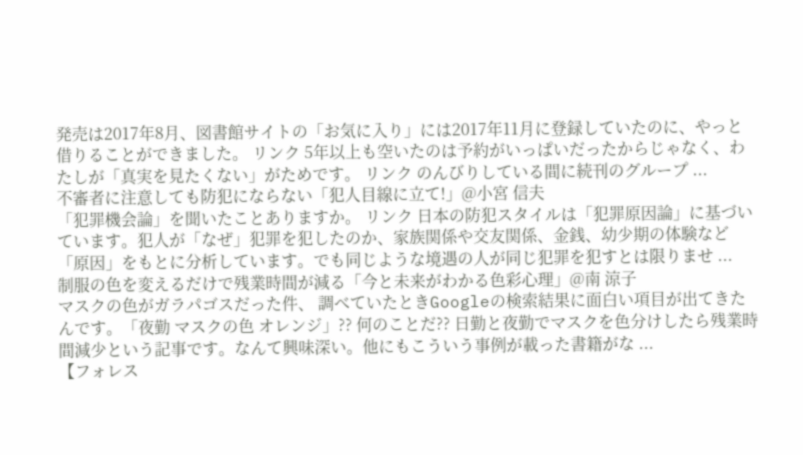発売は2017年8月、図書館サイトの「お気に入り」には2017年11月に登録していたのに、やっと借りることができました。 リンク 5年以上も空いたのは予約がいっぱいだったからじゃなく、わたしが「真実を見たくない」がためです。 リンク のんびりしている間に続刊のグループ ...
不審者に注意しても防犯にならない「犯人目線に立て!」@小宮 信夫
「犯罪機会論」を聞いたことありますか。 リンク 日本の防犯スタイルは「犯罪原因論」に基づいています。犯人が「なぜ」犯罪を犯したのか、家族関係や交友関係、金銭、幼少期の体験など「原因」をもとに分析しています。でも同じような境遇の人が同じ犯罪を犯すとは限りませ ...
制服の色を変えるだけで残業時間が減る「今と未来がわかる色彩心理」@南 涼子
マスクの色がガラパゴスだった件、 調べていたときGoogleの検索結果に面白い項目が出てきたんです。「夜勤 マスクの色 オレンジ」?? 何のことだ?? 日勤と夜勤でマスクを色分けしたら残業時間減少という記事です。なんて興味深い。他にもこういう事例が載った書籍がな ...
【フォレス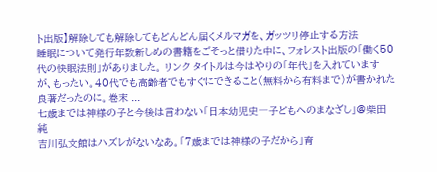ト出版】解除しても解除してもどんどん届くメルマガを、ガッツリ停止する方法
睡眠について発行年数新しめの書籍をごそっと借りた中に、フォレスト出版の「働く50代の快眠法則」がありました。 リンク タイトルは今はやりの「年代」を入れていますが、もったい。40代でも高齢者でもすぐにできること(無料から有料まで)が書かれた良著だったのに。巻末 ...
七歳までは神様の子と今後は言わない「日本幼児史―子どもへのまなざし」@柴田 純
吉川弘文館はハズレがないなあ。「7歳までは神様の子だから」育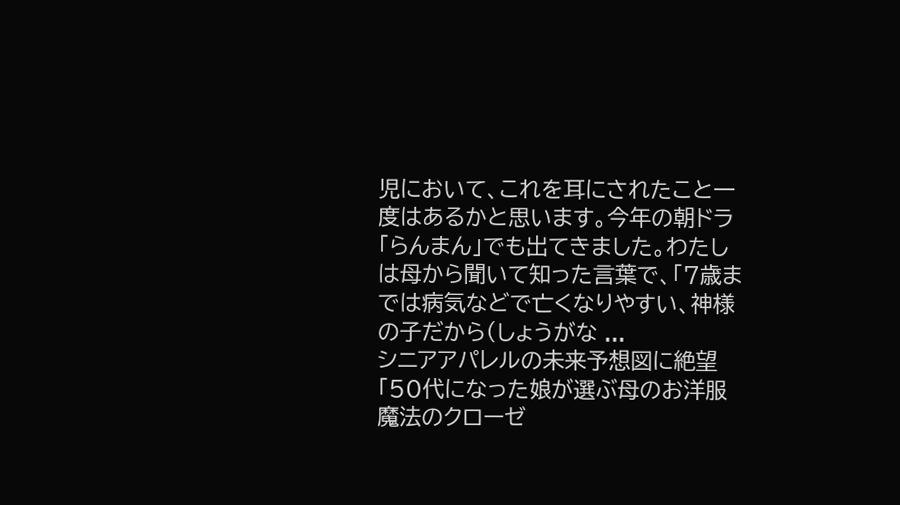児において、これを耳にされたこと一度はあるかと思います。今年の朝ドラ「らんまん」でも出てきました。わたしは母から聞いて知った言葉で、「7歳までは病気などで亡くなりやすい、神様の子だから(しょうがな ...
シニアアパレルの未来予想図に絶望「50代になった娘が選ぶ母のお洋服 魔法のクローゼ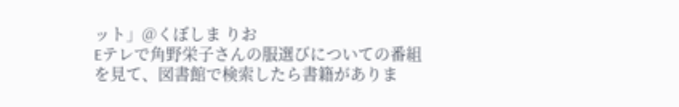ット」@くぼしま りお
Eテレで角野栄子さんの服選びについての番組を見て、図書館で検索したら書籍がありま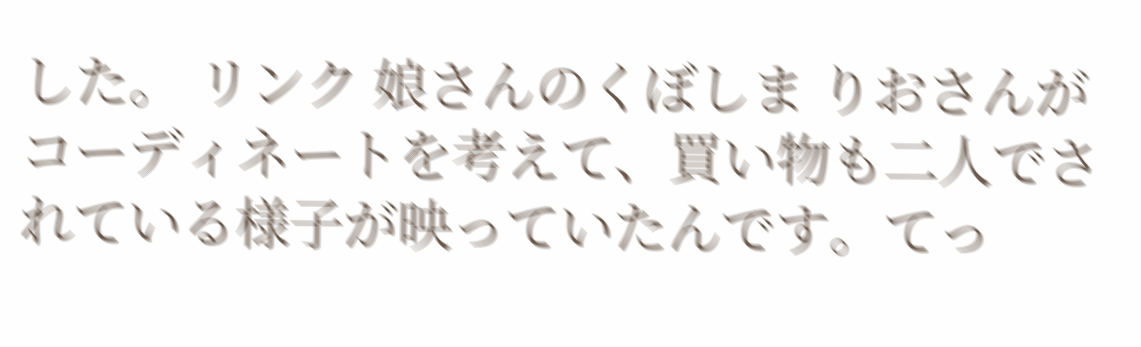した。 リンク 娘さんのくぼしま りおさんがコーディネートを考えて、買い物も二人でされている様子が映っていたんです。てっ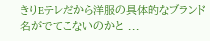きりEテレだから洋服の具体的なブランド名がでてこないのかと ...